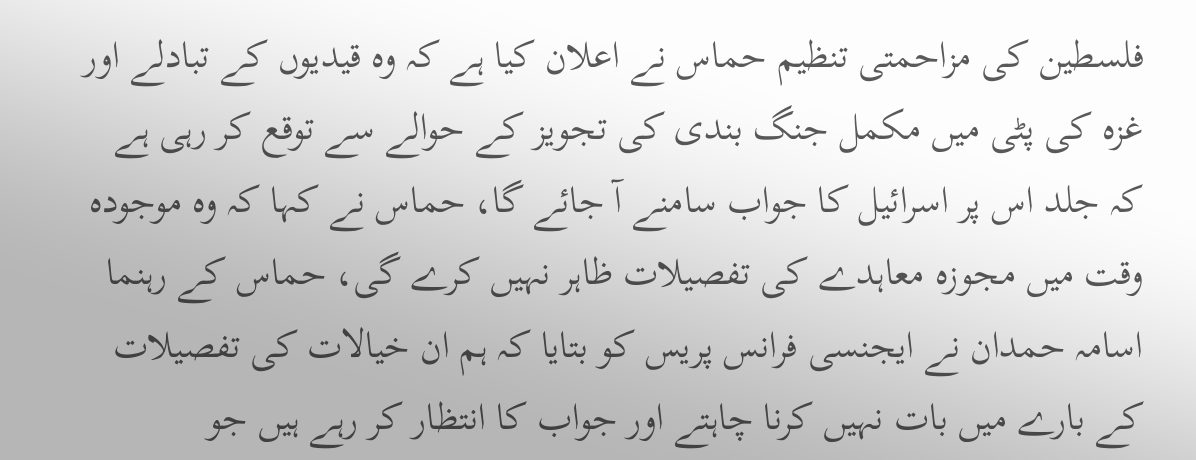فلسطین کی مزاحمتی تنظیم حماس نے اعلان کیا ہے کہ وہ قیدیوں کے تبادلے اور غزہ کی پٹی میں مکمل جنگ بندی کی تجویز کے حوالے سے توقع کر رہی ہے کہ جلد اس پر اسرائیل کا جواب سامنے آ جائے گا، حماس نے کہا کہ وہ موجودہ وقت میں مجوزہ معاہدے کی تفصیلات ظاہر نہیں کرے گی، حماس کے رہنما اسامہ حمدان نے ایجنسی فرانس پریس کو بتایا کہ ہم ان خیالات کی تفصیلات کے بارے میں بات نہیں کرنا چاہتے اور جواب کا انتظار کر رہے ہیں جو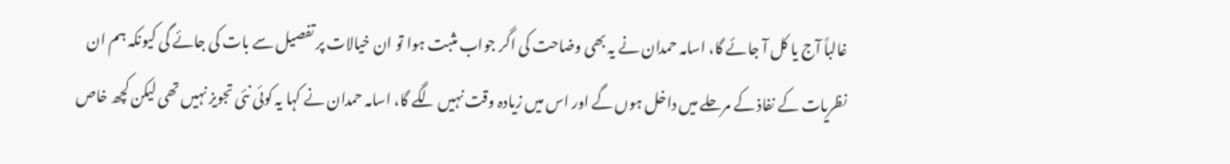غالباً آج یا کل آ جائے گا، اسامہ حمدان نے یہ بھی وضاحت کی اگر جواب مثبت ہوا تو ان خیالات پر تفصیل سے بات کی جائے گی کیونکہ ہم ان نظریات کے نفاذ کے مرحلے میں داخل ہوں گے اور اس میں زیادہ وقت نہیں لگے گا، اسامہ حمدان نے کہا یہ کوئی نئی تجویز نہیں تھی لیکن کچھ خاص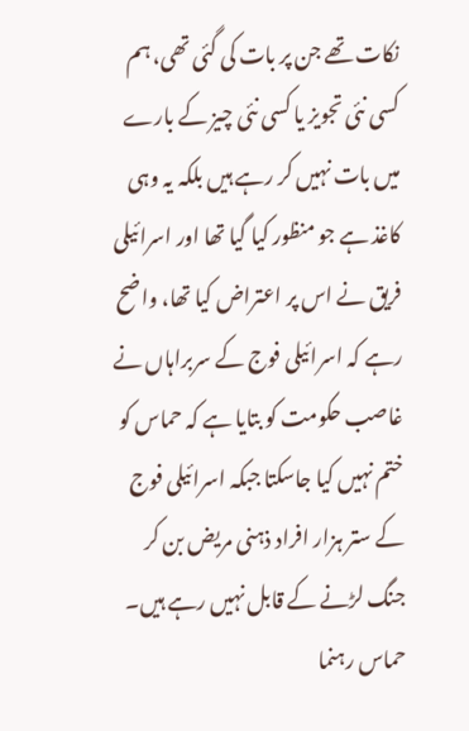نکات تھے جن پر بات کی گئی تھی، ہم کسی نئی تجویز یا کسی نئی چیز کے بارے میں بات نہیں کر رہے ہیں بلکہ یہ وہی کاغذ ہے جو منظور کیا گیا تھا اور اسرائیلی فریق نے اس پر اعتراض کیا تھا، واضح رہے کہ اسرائیلی فوج کے سربراہاں نے غاصب حکومت کو بتایا ہے کہ حماس کو ختم نہیں کیا جاسکتا جبکہ اسرائیلی فوج کے ستر ہزار افراد ذہنی مریض بن کر جنگ لڑنے کے قابل نہیں رہے ہیں۔
حماس رہنما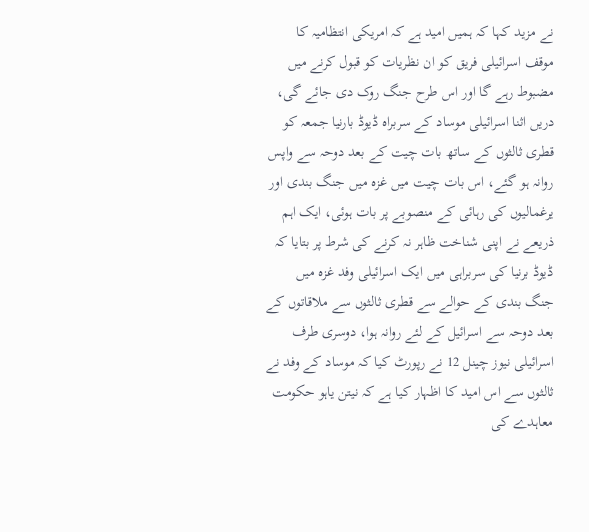نے مزید کہا کہ ہمیں امید ہے کہ امریکی انتظامیہ کا موقف اسرائیلی فریق کو ان نظریات کو قبول کرنے میں مضبوط رہے گا اور اس طرح جنگ روک دی جائے گی، دریں اثنا اسرائیلی موساد کے سربراہ ڈیوڈ بارنیا جمعہ کو قطری ثالثوں کے ساتھ بات چیت کے بعد دوحہ سے واپس روانہ ہو گئے، اس بات چیت میں غزہ میں جنگ بندی اور یرغمالیوں کی رہائی کے منصوبے پر بات ہوئی، ایک اہم ذریعے نے اپنی شناخت ظاہر نہ کرنے کی شرط پر بتایا کہ ڈیوڈ برنیا کی سربراہی میں ایک اسرائیلی وفد غزہ میں جنگ بندی کے حوالے سے قطری ثالثوں سے ملاقاتوں کے بعد دوحہ سے اسرائیل کے لئے روانہ ہوا، دوسری طرف اسرائیلی نیوز چینل 12 نے رپورٹ کیا کہ موساد کے وفد نے ثالثوں سے اس امید کا اظہار کیا ہے کہ نیتن یاہو حکومت معاہدے کی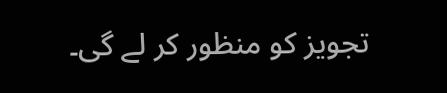تجویز کو منظور کر لے گی۔